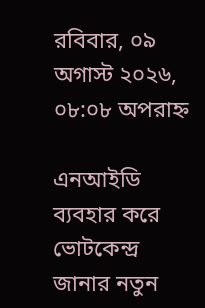রবিবার, ০৯ অগাস্ট ২০২৬, ০৮:০৮ অপরাহ্ন

এনআইডি ব্যবহার করে ভোটকেন্দ্র জানার নতুন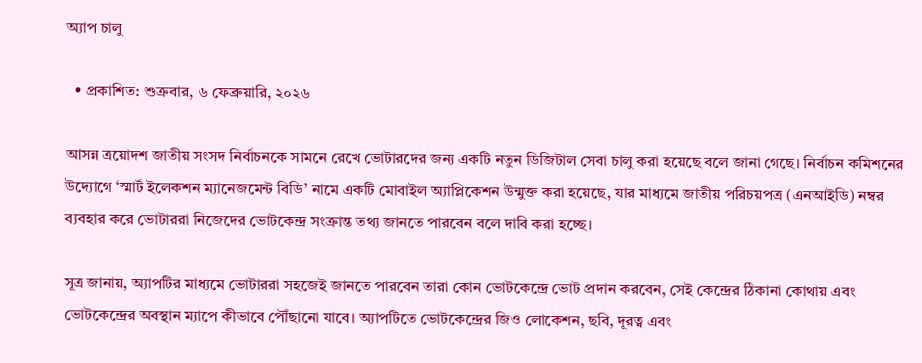অ্যাপ চালু

  • প্রকাশিত: শুক্রবার, ৬ ফেব্রুয়ারি, ২০২৬

আসন্ন ত্রয়োদশ জাতীয় সংসদ নির্বাচনকে সামনে রেখে ভোটারদের জন্য একটি নতুন ডিজিটাল সেবা চালু করা হয়েছে বলে জানা গেছে। নির্বাচন কমিশনের উদ্যোগে ‘স্মার্ট ইলেকশন ম্যানেজমেন্ট বিডি’ নামে একটি মোবাইল অ্যাপ্লিকেশন উন্মুক্ত করা হয়েছে, যার মাধ্যমে জাতীয় পরিচয়পত্র (এনআইডি) নম্বর ব্যবহার করে ভোটাররা নিজেদের ভোটকেন্দ্র সংক্রান্ত তথ্য জানতে পারবেন বলে দাবি করা হচ্ছে।

সূত্র জানায়, অ্যাপটির মাধ্যমে ভোটাররা সহজেই জানতে পারবেন তারা কোন ভোটকেন্দ্রে ভোট প্রদান করবেন, সেই কেন্দ্রের ঠিকানা কোথায় এবং ভোটকেন্দ্রের অবস্থান ম্যাপে কীভাবে পৌঁছানো যাবে। অ্যাপটিতে ভোটকেন্দ্রের জিও লোকেশন, ছবি, দূরত্ব এবং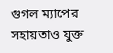গুগল ম্যাপের সহায়তাও যুক্ত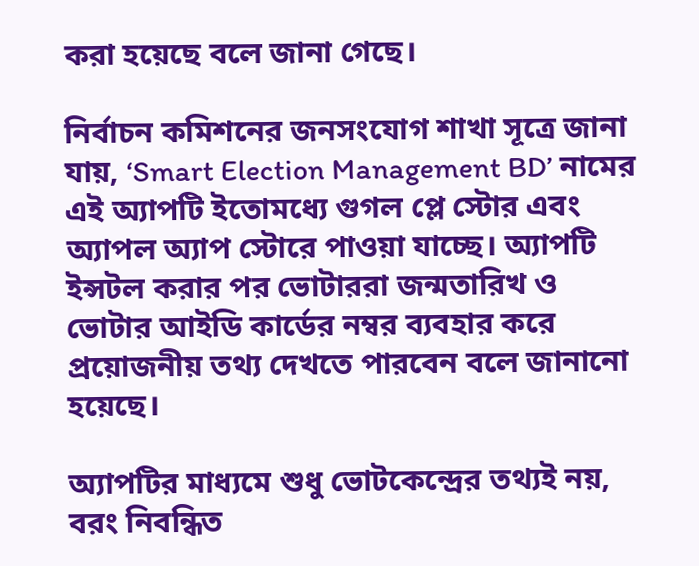করা হয়েছে বলে জানা গেছে।

নির্বাচন কমিশনের জনসংযোগ শাখা সূত্রে জানা যায়, ‘Smart Election Management BD’ নামের এই অ্যাপটি ইতোমধ্যে গুগল প্লে স্টোর এবং অ্যাপল অ্যাপ স্টোরে পাওয়া যাচ্ছে। অ্যাপটি ইন্সটল করার পর ভোটাররা জন্মতারিখ ও ভোটার আইডি কার্ডের নম্বর ব্যবহার করে প্রয়োজনীয় তথ্য দেখতে পারবেন বলে জানানো হয়েছে।

অ্যাপটির মাধ্যমে শুধু ভোটকেন্দ্রের তথ্যই নয়, বরং নিবন্ধিত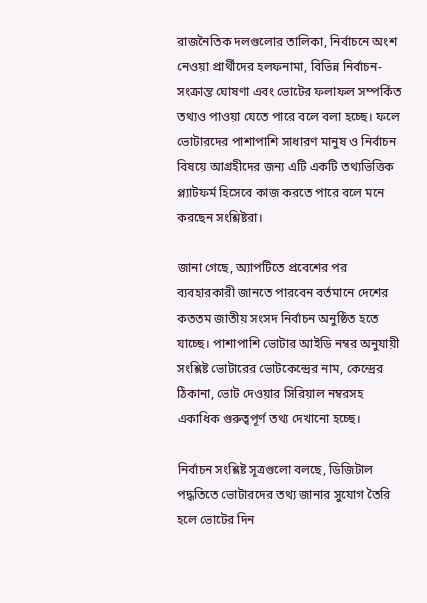রাজনৈতিক দলগুলোর তালিকা, নির্বাচনে অংশ নেওয়া প্রার্থীদের হলফনামা, বিভিন্ন নির্বাচন-সংক্রান্ত ঘোষণা এবং ভোটের ফলাফল সম্পর্কিত তথ্যও পাওয়া যেতে পারে বলে বলা হচ্ছে। ফলে ভোটারদের পাশাপাশি সাধারণ মানুষ ও নির্বাচন বিষয়ে আগ্রহীদের জন্য এটি একটি তথ্যভিত্তিক প্ল্যাটফর্ম হিসেবে কাজ করতে পারে বলে মনে করছেন সংশ্লিষ্টরা।

জানা গেছে, অ্যাপটিতে প্রবেশের পর ব্যবহারকারী জানতে পারবেন বর্তমানে দেশের কততম জাতীয় সংসদ নির্বাচন অনুষ্ঠিত হতে যাচ্ছে। পাশাপাশি ভোটার আইডি নম্বর অনুযায়ী সংশ্লিষ্ট ভোটারের ভোটকেন্দ্রের নাম, কেন্দ্রের ঠিকানা, ভোট দেওয়ার সিরিয়াল নম্বরসহ একাধিক গুরুত্বপূর্ণ তথ্য দেখানো হচ্ছে।

নির্বাচন সংশ্লিষ্ট সূত্রগুলো বলছে, ডিজিটাল পদ্ধতিতে ভোটারদের তথ্য জানার সুযোগ তৈরি হলে ভোটের দিন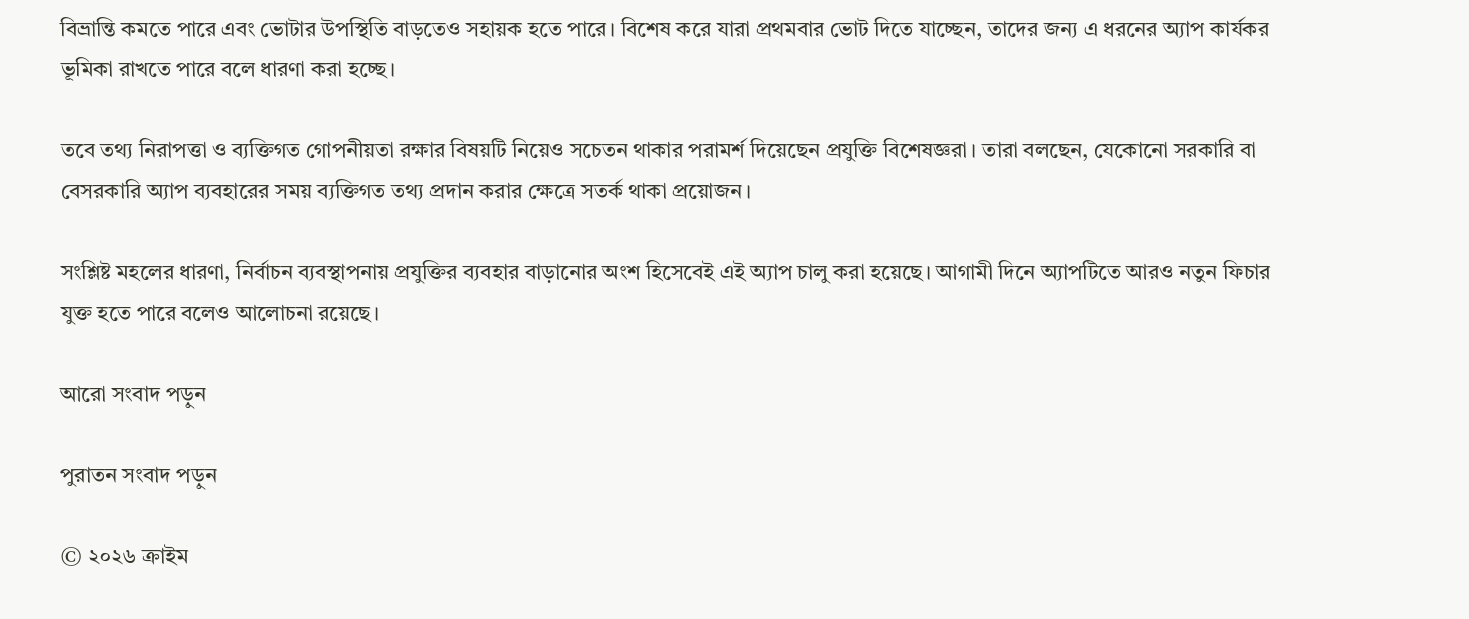বিভ্রান্তি কমতে পারে এবং ভোটার উপস্থিতি বাড়তেও সহায়ক হতে পারে। বিশেষ করে যারা প্রথমবার ভোট দিতে যাচ্ছেন, তাদের জন্য এ ধরনের অ্যাপ কার্যকর ভূমিকা রাখতে পারে বলে ধারণা করা হচ্ছে।

তবে তথ্য নিরাপত্তা ও ব্যক্তিগত গোপনীয়তা রক্ষার বিষয়টি নিয়েও সচেতন থাকার পরামর্শ দিয়েছেন প্রযুক্তি বিশেষজ্ঞরা। তারা বলছেন, যেকোনো সরকারি বা বেসরকারি অ্যাপ ব্যবহারের সময় ব্যক্তিগত তথ্য প্রদান করার ক্ষেত্রে সতর্ক থাকা প্রয়োজন।

সংশ্লিষ্ট মহলের ধারণা, নির্বাচন ব্যবস্থাপনায় প্রযুক্তির ব্যবহার বাড়ানোর অংশ হিসেবেই এই অ্যাপ চালু করা হয়েছে। আগামী দিনে অ্যাপটিতে আরও নতুন ফিচার যুক্ত হতে পারে বলেও আলোচনা রয়েছে।

আরো সংবাদ পড়ুন

পুরাতন সংবাদ পড়ুন

© ২০২৬ ক্রাইম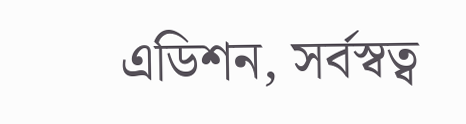এডিশন, সর্বস্বত্ব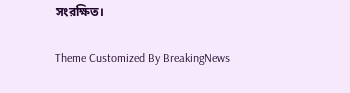সংরক্ষিত।

Theme Customized By BreakingNews